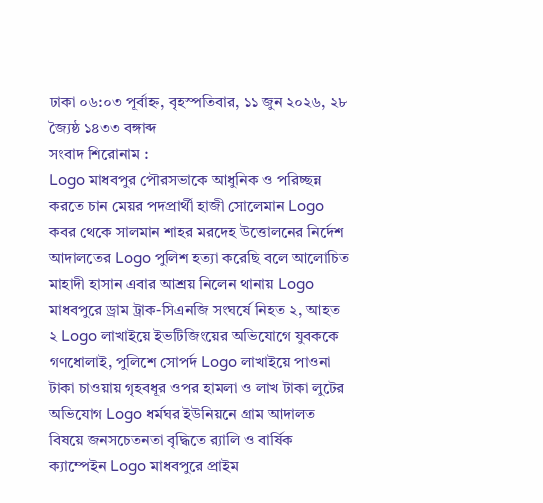ঢাকা ০৬:০৩ পূর্বাহ্ন, বৃহস্পতিবার, ১১ জুন ২০২৬, ২৮ জ্যৈষ্ঠ ১৪৩৩ বঙ্গাব্দ
সংবাদ শিরোনাম :
Logo মাধবপুর পৌরসভাকে আধুনিক ও পরিচ্ছন্ন করতে চান মেয়র পদপ্রার্থী হাজী সোলেমান Logo কবর থেকে সালমান শাহর মরদেহ উত্তোলনের নির্দেশ আদালতের Logo পুলিশ হত্যা করেছি বলে আলোচিত মাহাদী হাসান এবার আশ্রয় নিলেন থানায় Logo মাধবপুরে ড্রাম ট্রাক-সিএনজি সংঘর্ষে নিহত ২, আহত ২ Logo লাখাইয়ে ইভটিজিংয়ের অভিযোগে যুবককে গণধোলাই, পুলিশে সোপর্দ Logo লাখাইয়ে পাওনা টাকা চাওয়ায় গৃহবধূর ওপর হামলা ও লাখ টাকা লুটের অভিযোগ Logo ধর্মঘর ইউনিয়নে গ্রাম আদালত বিষয়ে জনসচেতনতা বৃদ্ধিতে র‌্যালি ও বার্ষিক ক্যাম্পেইন Logo মাধবপুরে প্রাইম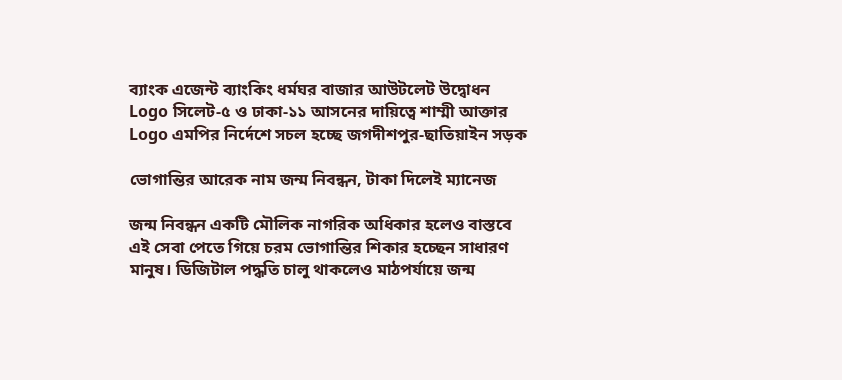ব্যাংক এজেন্ট ব্যাংকিং ধর্মঘর বাজার আউটলেট উদ্বোধন Logo সিলেট-৫ ও ঢাকা-১১ আসনের দায়িত্বে শাম্মী আক্তার Logo এমপির নির্দেশে সচল হচ্ছে জগদীশপুর-ছাতিয়াইন সড়ক

ভোগান্তির আরেক নাম জন্ম নিবন্ধন, টাকা দিলেই ম্যানেজ

জন্ম নিবন্ধন একটি মৌলিক নাগরিক অধিকার হলেও বাস্তবে এই সেবা পেতে গিয়ে চরম ভোগান্তির শিকার হচ্ছেন সাধারণ মানুষ। ডিজিটাল পদ্ধতি চালু থাকলেও মাঠপর্যায়ে জন্ম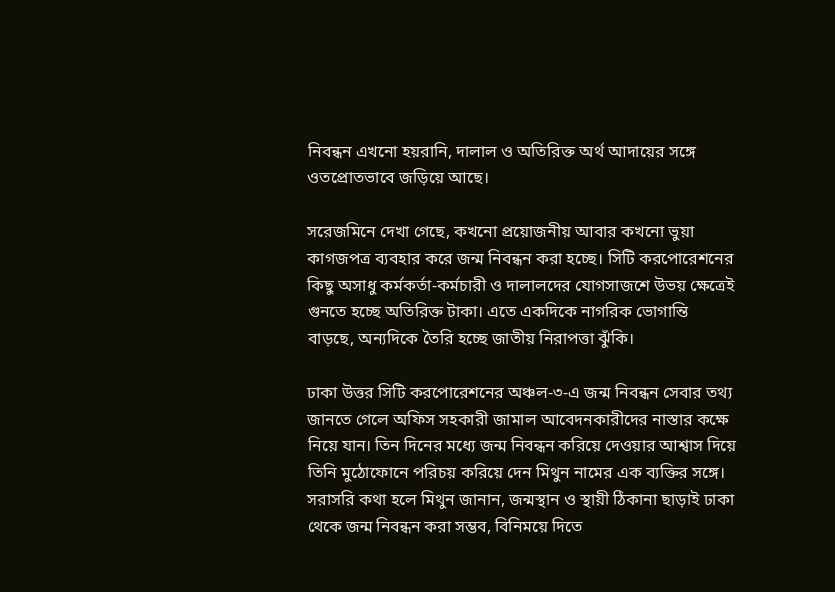নিবন্ধন এখনো হয়রানি, দালাল ও অতিরিক্ত অর্থ আদায়ের সঙ্গে ওতপ্রোতভাবে জড়িয়ে আছে।

সরেজমিনে দেখা গেছে, কখনো প্রয়োজনীয় আবার কখনো ভুয়া কাগজপত্র ব্যবহার করে জন্ম নিবন্ধন করা হচ্ছে। সিটি করপোরেশনের কিছু অসাধু কর্মকর্তা-কর্মচারী ও দালালদের যোগসাজশে উভয় ক্ষেত্রেই গুনতে হচ্ছে অতিরিক্ত টাকা। এতে একদিকে নাগরিক ভোগান্তি বাড়ছে, অন্যদিকে তৈরি হচ্ছে জাতীয় নিরাপত্তা ঝুঁকি।

ঢাকা উত্তর সিটি করপোরেশনের অঞ্চল-৩-এ জন্ম নিবন্ধন সেবার তথ্য জানতে গেলে অফিস সহকারী জামাল আবেদনকারীদের নাস্তার কক্ষে নিয়ে যান। তিন দিনের মধ্যে জন্ম নিবন্ধন করিয়ে দেওয়ার আশ্বাস দিয়ে তিনি মুঠোফোনে পরিচয় করিয়ে দেন মিথুন নামের এক ব্যক্তির সঙ্গে। সরাসরি কথা হলে মিথুন জানান, জন্মস্থান ও স্থায়ী ঠিকানা ছাড়াই ঢাকা থেকে জন্ম নিবন্ধন করা সম্ভব, বিনিময়ে দিতে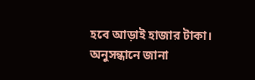হবে আড়াই হাজার টাকা। অনুসন্ধানে জানা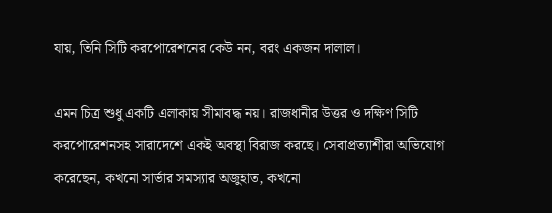যায়, তিনি সিটি করপোরেশনের কেউ নন, বরং একজন দালাল।

এমন চিত্র শুধু একটি এলাকায় সীমাবদ্ধ নয়। রাজধানীর উত্তর ও দক্ষিণ সিটি করপোরেশনসহ সারাদেশে একই অবস্থা বিরাজ করছে। সেবাপ্রত্যাশীরা অভিযোগ করেছেন, কখনো সার্ভার সমস্যার অজুহাত, কখনো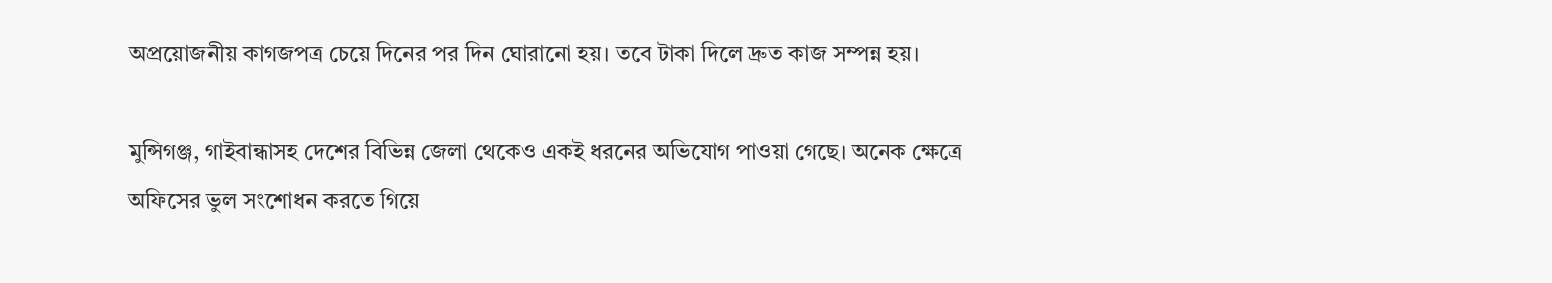অপ্রয়োজনীয় কাগজপত্র চেয়ে দিনের পর দিন ঘোরানো হয়। তবে টাকা দিলে দ্রুত কাজ সম্পন্ন হয়।

মুন্সিগঞ্জ, গাইবান্ধাসহ দেশের বিভিন্ন জেলা থেকেও একই ধরনের অভিযোগ পাওয়া গেছে। অনেক ক্ষেত্রে অফিসের ভুল সংশোধন করতে গিয়ে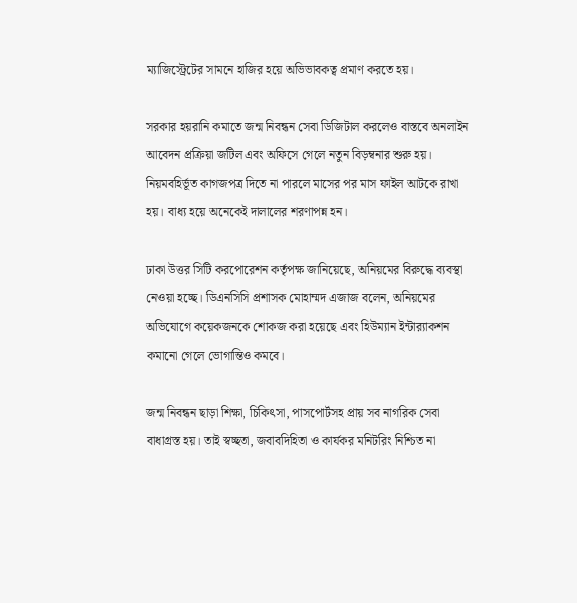ম্যাজিস্ট্রেটের সামনে হাজির হয়ে অভিভাবকত্ব প্রমাণ করতে হয়।

সরকার হয়রানি কমাতে জন্ম নিবন্ধন সেবা ডিজিটাল করলেও বাস্তবে অনলাইন আবেদন প্রক্রিয়া জটিল এবং অফিসে গেলে নতুন বিড়ম্বনার শুরু হয়। নিয়মবহির্ভূত কাগজপত্র দিতে না পারলে মাসের পর মাস ফাইল আটকে রাখা হয়। বাধ্য হয়ে অনেকেই দালালের শরণাপন্ন হন।

ঢাকা উত্তর সিটি করপোরেশন কর্তৃপক্ষ জানিয়েছে, অনিয়মের বিরুদ্ধে ব্যবস্থা নেওয়া হচ্ছে। ডিএনসিসি প্রশাসক মোহাম্মদ এজাজ বলেন, অনিয়মের অভিযোগে কয়েকজনকে শোকজ করা হয়েছে এবং হিউম্যান ইন্টার‍্যাকশন কমানো গেলে ভোগান্তিও কমবে।

জন্ম নিবন্ধন ছাড়া শিক্ষা, চিকিৎসা, পাসপোর্টসহ প্রায় সব নাগরিক সেবা বাধাগ্রস্ত হয়। তাই স্বচ্ছতা, জবাবদিহিতা ও কার্যকর মনিটরিং নিশ্চিত না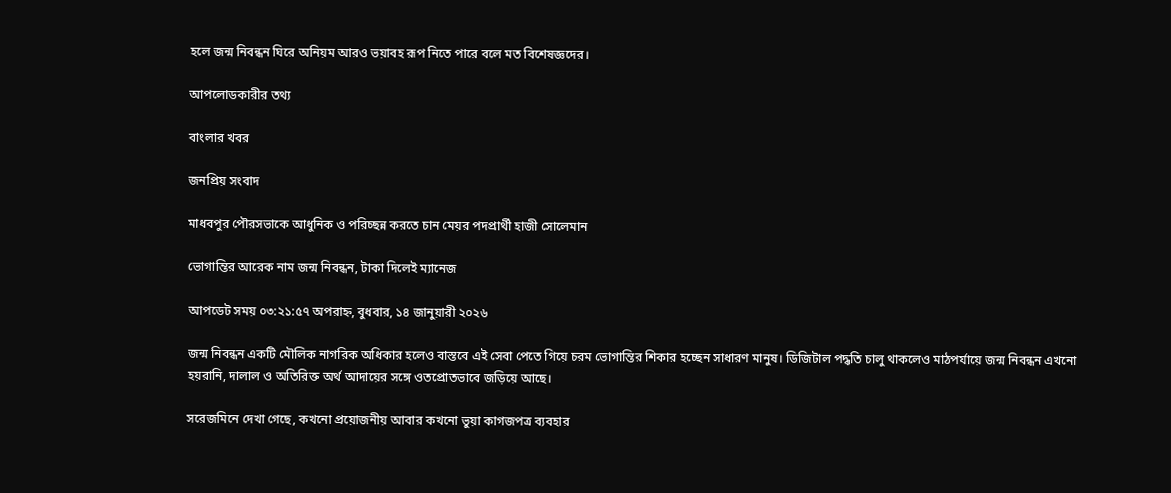হলে জন্ম নিবন্ধন ঘিরে অনিয়ম আরও ভয়াবহ রূপ নিতে পারে বলে মত বিশেষজ্ঞদের।

আপলোডকারীর তথ্য

বাংলার খবর

জনপ্রিয় সংবাদ

মাধবপুর পৌরসভাকে আধুনিক ও পরিচ্ছন্ন করতে চান মেয়র পদপ্রার্থী হাজী সোলেমান

ভোগান্তির আরেক নাম জন্ম নিবন্ধন, টাকা দিলেই ম্যানেজ

আপডেট সময় ০৩:২১:৫৭ অপরাহ্ন, বুধবার, ১৪ জানুয়ারী ২০২৬

জন্ম নিবন্ধন একটি মৌলিক নাগরিক অধিকার হলেও বাস্তবে এই সেবা পেতে গিয়ে চরম ভোগান্তির শিকার হচ্ছেন সাধারণ মানুষ। ডিজিটাল পদ্ধতি চালু থাকলেও মাঠপর্যায়ে জন্ম নিবন্ধন এখনো হয়রানি, দালাল ও অতিরিক্ত অর্থ আদায়ের সঙ্গে ওতপ্রোতভাবে জড়িয়ে আছে।

সরেজমিনে দেখা গেছে, কখনো প্রয়োজনীয় আবার কখনো ভুয়া কাগজপত্র ব্যবহার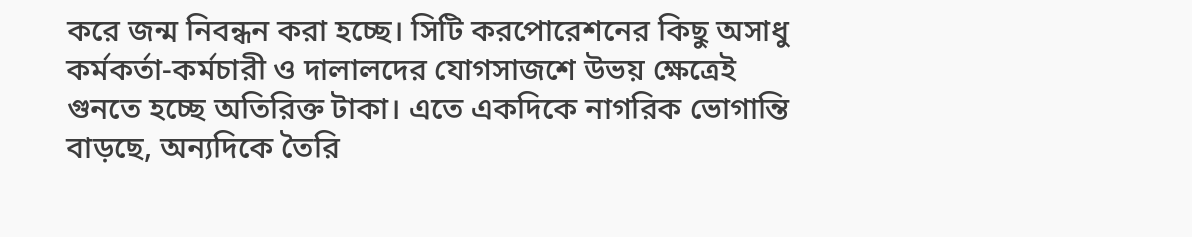করে জন্ম নিবন্ধন করা হচ্ছে। সিটি করপোরেশনের কিছু অসাধু কর্মকর্তা-কর্মচারী ও দালালদের যোগসাজশে উভয় ক্ষেত্রেই গুনতে হচ্ছে অতিরিক্ত টাকা। এতে একদিকে নাগরিক ভোগান্তি বাড়ছে, অন্যদিকে তৈরি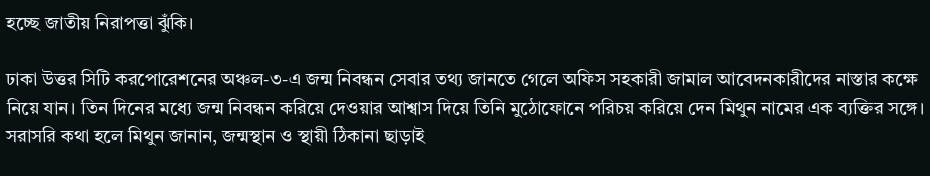হচ্ছে জাতীয় নিরাপত্তা ঝুঁকি।

ঢাকা উত্তর সিটি করপোরেশনের অঞ্চল-৩-এ জন্ম নিবন্ধন সেবার তথ্য জানতে গেলে অফিস সহকারী জামাল আবেদনকারীদের নাস্তার কক্ষে নিয়ে যান। তিন দিনের মধ্যে জন্ম নিবন্ধন করিয়ে দেওয়ার আশ্বাস দিয়ে তিনি মুঠোফোনে পরিচয় করিয়ে দেন মিথুন নামের এক ব্যক্তির সঙ্গে। সরাসরি কথা হলে মিথুন জানান, জন্মস্থান ও স্থায়ী ঠিকানা ছাড়াই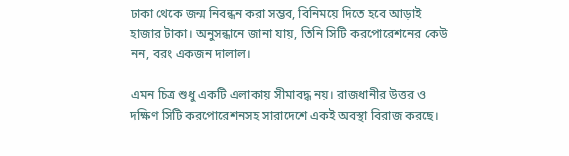ঢাকা থেকে জন্ম নিবন্ধন করা সম্ভব, বিনিময়ে দিতে হবে আড়াই হাজার টাকা। অনুসন্ধানে জানা যায়, তিনি সিটি করপোরেশনের কেউ নন, বরং একজন দালাল।

এমন চিত্র শুধু একটি এলাকায় সীমাবদ্ধ নয়। রাজধানীর উত্তর ও দক্ষিণ সিটি করপোরেশনসহ সারাদেশে একই অবস্থা বিরাজ করছে।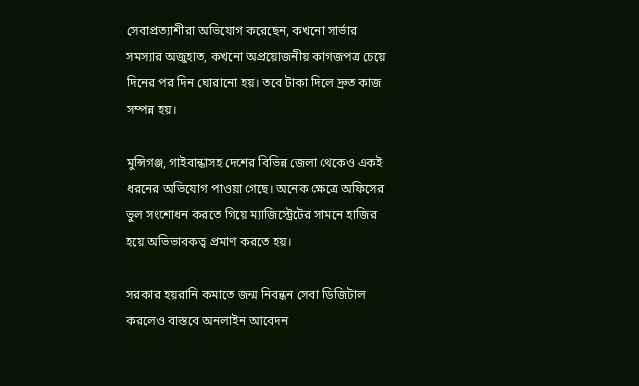সেবাপ্রত্যাশীরা অভিযোগ করেছেন, কখনো সার্ভার সমস্যার অজুহাত, কখনো অপ্রয়োজনীয় কাগজপত্র চেয়ে দিনের পর দিন ঘোরানো হয়। তবে টাকা দিলে দ্রুত কাজ সম্পন্ন হয়।

মুন্সিগঞ্জ, গাইবান্ধাসহ দেশের বিভিন্ন জেলা থেকেও একই ধরনের অভিযোগ পাওয়া গেছে। অনেক ক্ষেত্রে অফিসের ভুল সংশোধন করতে গিয়ে ম্যাজিস্ট্রেটের সামনে হাজির হয়ে অভিভাবকত্ব প্রমাণ করতে হয়।

সরকার হয়রানি কমাতে জন্ম নিবন্ধন সেবা ডিজিটাল করলেও বাস্তবে অনলাইন আবেদন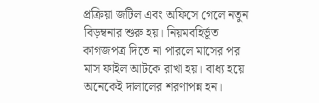প্রক্রিয়া জটিল এবং অফিসে গেলে নতুন বিড়ম্বনার শুরু হয়। নিয়মবহির্ভূত কাগজপত্র দিতে না পারলে মাসের পর মাস ফাইল আটকে রাখা হয়। বাধ্য হয়ে অনেকেই দালালের শরণাপন্ন হন।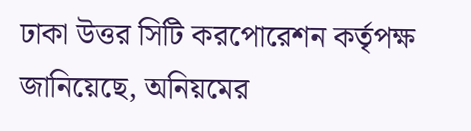ঢাকা উত্তর সিটি করপোরেশন কর্তৃপক্ষ জানিয়েছে, অনিয়মের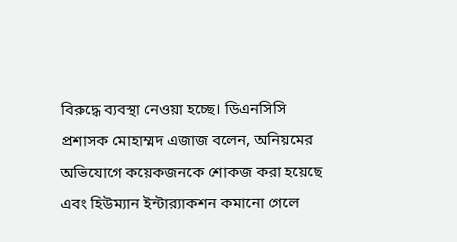বিরুদ্ধে ব্যবস্থা নেওয়া হচ্ছে। ডিএনসিসি প্রশাসক মোহাম্মদ এজাজ বলেন, অনিয়মের অভিযোগে কয়েকজনকে শোকজ করা হয়েছে এবং হিউম্যান ইন্টার‍্যাকশন কমানো গেলে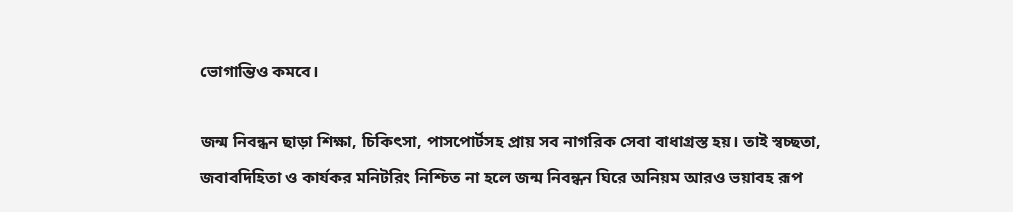ভোগান্তিও কমবে।

জন্ম নিবন্ধন ছাড়া শিক্ষা, চিকিৎসা, পাসপোর্টসহ প্রায় সব নাগরিক সেবা বাধাগ্রস্ত হয়। তাই স্বচ্ছতা, জবাবদিহিতা ও কার্যকর মনিটরিং নিশ্চিত না হলে জন্ম নিবন্ধন ঘিরে অনিয়ম আরও ভয়াবহ রূপ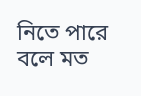নিতে পারে বলে মত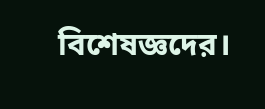বিশেষজ্ঞদের।